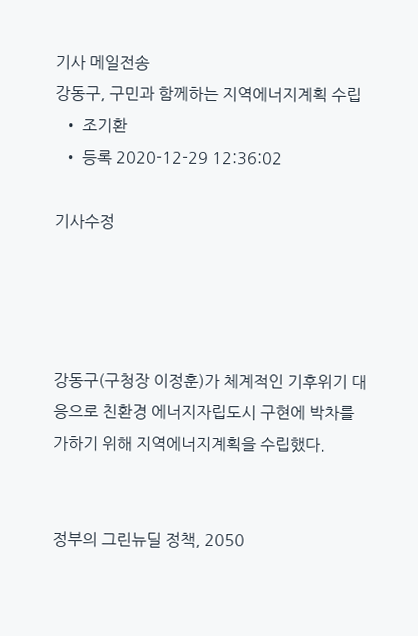기사 메일전송
강동구, 구민과 함께하는 지역에너지계획 수립
  • 조기환
  • 등록 2020-12-29 12:36:02

기사수정




강동구(구청장 이정훈)가 체계적인 기후위기 대응으로 친환경 에너지자립도시 구현에 박차를 가하기 위해 지역에너지계획을 수립했다.


정부의 그린뉴딜 정책, 2050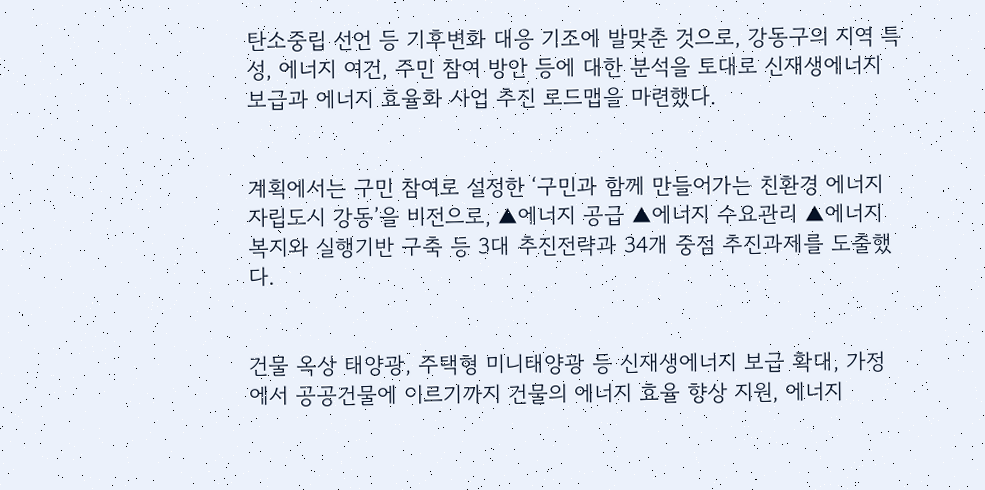탄소중립 선언 등 기후변화 대응 기조에 발맞춘 것으로, 강동구의 지역 특성, 에너지 여건, 주민 참여 방안 등에 대한 분석을 토대로 신재생에너지 보급과 에너지 효율화 사업 추진 로드맵을 마련했다.


계획에서는 구민 참여로 설정한 ‘구민과 함께 만들어가는 친환경 에너지자립도시 강동’을 비전으로, ▲에너지 공급 ▲에너지 수요관리 ▲에너지 복지와 실행기반 구축 등 3대 추진전략과 34개 중점 추진과제를 도출했다.


건물 옥상 태양광, 주택형 미니태양광 등 신재생에너지 보급 확대, 가정에서 공공건물에 이르기까지 건물의 에너지 효율 향상 지원, 에너지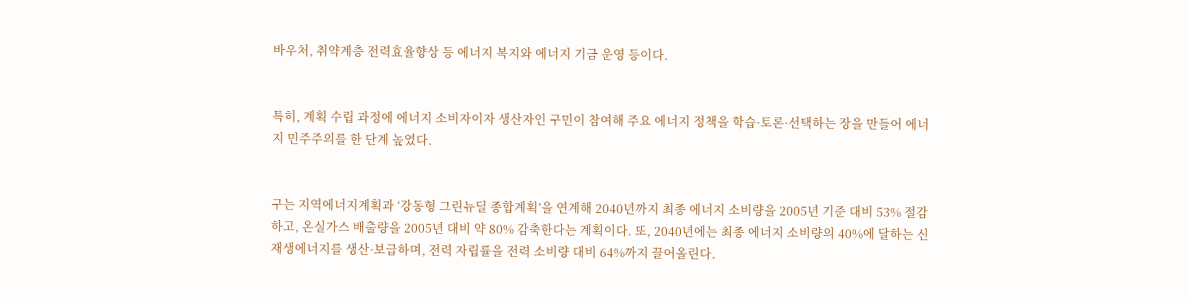바우처, 취약계층 전력효율향상 등 에너지 복지와 에너지 기금 운영 등이다.


특히, 계획 수립 과정에 에너지 소비자이자 생산자인 구민이 참여해 주요 에너지 정책을 학습·토론·선택하는 장을 만들어 에너지 민주주의를 한 단계 높였다.


구는 지역에너지계획과 ‘강동형 그린뉴딜 종합계획’을 연계해 2040년까지 최종 에너지 소비량을 2005년 기준 대비 53% 절감하고, 온실가스 배출량을 2005년 대비 약 80% 감축한다는 계획이다. 또, 2040년에는 최종 에너지 소비량의 40%에 달하는 신재생에너지를 생산·보급하며, 전력 자립률을 전력 소비량 대비 64%까지 끌어올린다.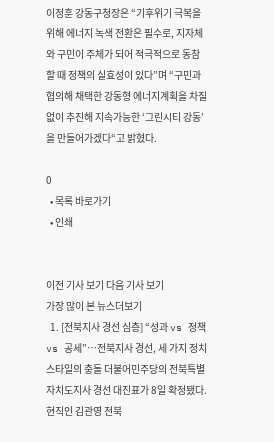이정훈 강동구청장은 “기후위기 극복을 위해 에너지 녹색 전환은 필수로, 지자체와 구민이 주체가 되어 적극적으로 동참할 때 정책의 실효성이 있다”며 “구민과 협의해 채택한 강동형 에너지계획을 차질 없이 추진해 지속가능한 ‘그린시티 강동’을 만들어가겠다“고 밝혔다.

0
  • 목록 바로가기
  • 인쇄


이전 기사 보기 다음 기사 보기
가장 많이 본 뉴스더보기
  1. [전북지사 경선 심층] “성과 vs 정책 vs 공세”…전북지사 경선, 세 가지 정치 스타일의 충돌 더불어민주당의 전북특별자치도지사 경선 대진표가 8일 확정됐다. 현직인 김관영 전북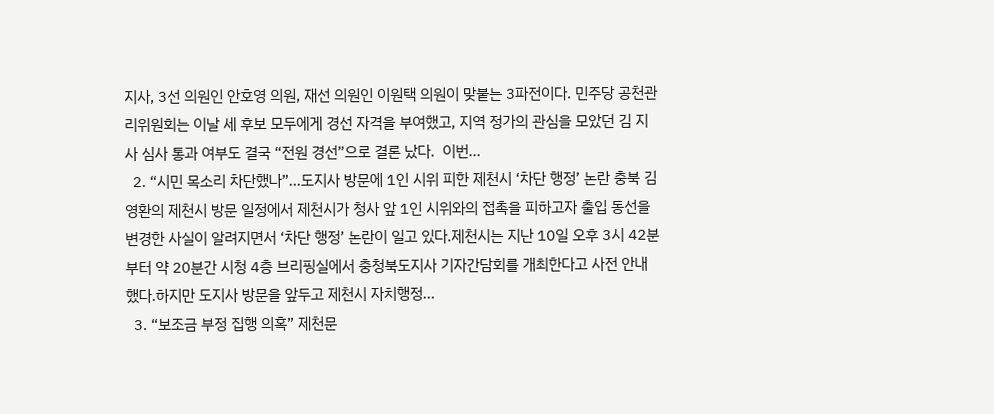지사, 3선 의원인 안호영 의원, 재선 의원인 이원택 의원이 맞붙는 3파전이다. 민주당 공천관리위원회는 이날 세 후보 모두에게 경선 자격을 부여했고, 지역 정가의 관심을 모았던 김 지사 심사 통과 여부도 결국 “전원 경선”으로 결론 났다.  이번...
  2. “시민 목소리 차단했나”…도지사 방문에 1인 시위 피한 제천시 ‘차단 행정’ 논란 충북 김영환의 제천시 방문 일정에서 제천시가 청사 앞 1인 시위와의 접촉을 피하고자 출입 동선을 변경한 사실이 알려지면서 ‘차단 행정’ 논란이 일고 있다.제천시는 지난 10일 오후 3시 42분부터 약 20분간 시청 4층 브리핑실에서 충청북도지사 기자간담회를 개최한다고 사전 안내했다.하지만 도지사 방문을 앞두고 제천시 자치행정...
  3. “보조금 부정 집행 의혹” 제천문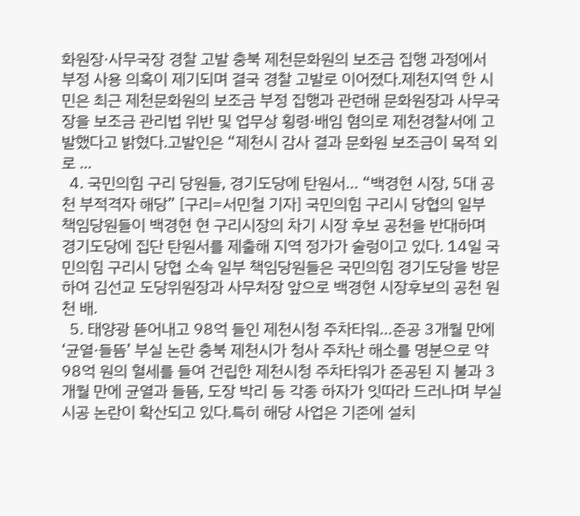화원장·사무국장 경찰 고발 충북 제천문화원의 보조금 집행 과정에서 부정 사용 의혹이 제기되며 결국 경찰 고발로 이어졌다.제천지역 한 시민은 최근 제천문화원의 보조금 부정 집행과 관련해 문화원장과 사무국장을 보조금 관리법 위반 및 업무상 횡령·배임 혐의로 제천경찰서에 고발했다고 밝혔다.고발인은 “제천시 감사 결과 문화원 보조금이 목적 외로 ...
  4. 국민의힘 구리 당원들, 경기도당에 탄원서… “백경현 시장, 5대 공천 부적격자 해당” [구리=서민철 기자] 국민의힘 구리시 당협의 일부 책임당원들이 백경현 현 구리시장의 차기 시장 후보 공천을 반대하며 경기도당에 집단 탄원서를 제출해 지역 정가가 술렁이고 있다. 14일 국민의힘 구리시 당협 소속 일부 책임당원들은 국민의힘 경기도당을 방문하여 김선교 도당위원장과 사무처장 앞으로 백경현 시장후보의 공천 원천 배.
  5. 태양광 뜯어내고 98억 들인 제천시청 주차타워…준공 3개월 만에 ‘균열·들뜸’ 부실 논란 충북 제천시가 청사 주차난 해소를 명분으로 약 98억 원의 혈세를 들여 건립한 제천시청 주차타워가 준공된 지 불과 3개월 만에 균열과 들뜸, 도장 박리 등 각종 하자가 잇따라 드러나며 부실시공 논란이 확산되고 있다.특히 해당 사업은 기존에 설치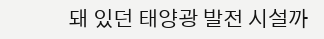돼 있던 태양광 발전 시설까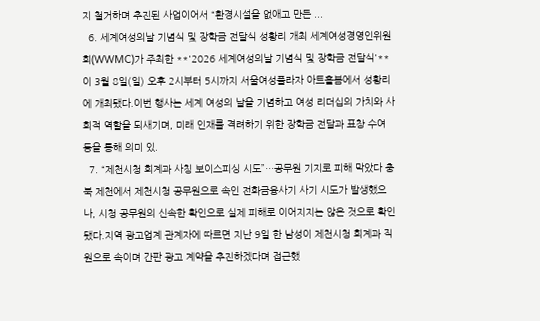지 철거하며 추진된 사업이어서 “환경시설을 없애고 만든 ...
  6. 세계여성의날 기념식 및 장학금 전달식 성황리 개최 세계여성경영인위원회(WWMC)가 주최한 **'2026 세계여성의날 기념식 및 장학금 전달식'**이 3월 8일(일) 오후 2시부터 5시까지 서울여성플라자 아트홀봄에서 성황리에 개최됐다.이번 행사는 세계 여성의 날을 기념하고 여성 리더십의 가치와 사회적 역할을 되새기며, 미래 인재를 격려하기 위한 장학금 전달과 표창 수여 등을 통해 의미 있.
  7. “제천시청 회계과 사칭 보이스피싱 시도”…공무원 기지로 피해 막았다 충북 제천에서 제천시청 공무원으로 속인 전화금융사기 사기 시도가 발생했으나, 시청 공무원의 신속한 확인으로 실제 피해로 이어지지는 않은 것으로 확인됐다.지역 광고업계 관계자에 따르면 지난 9일 한 남성이 제천시청 회계과 직원으로 속이며 간판 광고 계약을 추진하겠다며 접근했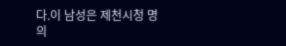다.이 남성은 제천시청 명의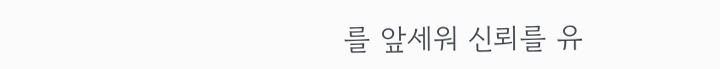를 앞세워 신뢰를 유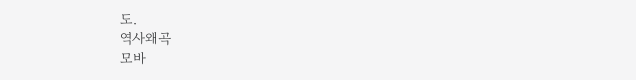도.
역사왜곡
모바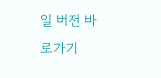일 버전 바로가기